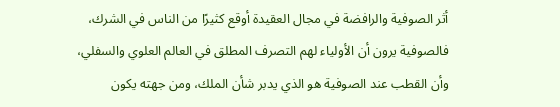أثر الصوفية والرافضة في مجال العقيدة أوقع كثيرًا من الناس في الشرك، فالصوفية يرون أن الأولياء لهم التصرف المطلق في العالم العلوي والسفلي، وأن القطب عند الصوفية هو الذي يدبر شأن الملك، ومن جهته يكون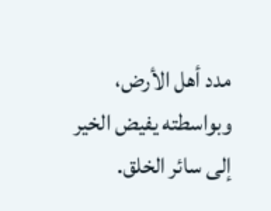مدد أهل الأرض، وبواسطته يفيض الخير إلى سائر الخلق.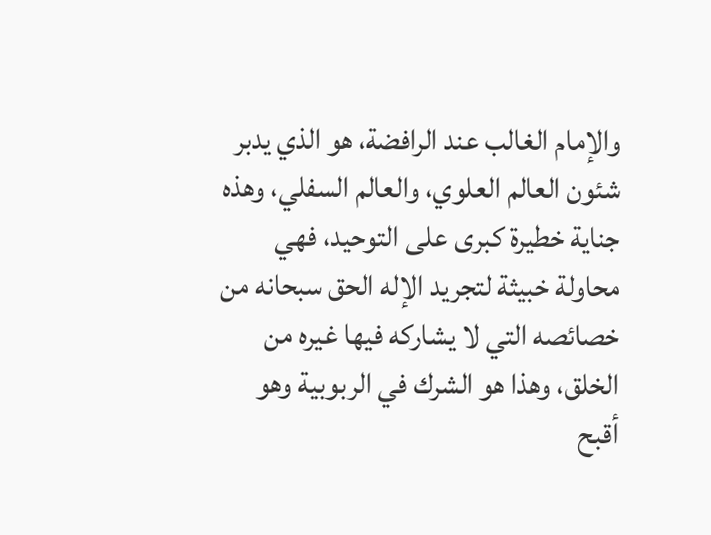والإمام الغالب عند الرافضة، هو الذي يدبر شئون العالم العلوي، والعالم السفلي، وهذه جناية خطيرة كبرى على التوحيد، فهي محاولة خبيثة لتجريد الإله الحق سبحانه من خصائصه التي لا يشاركه فيها غيره من الخلق، وهذا هو الشرك في الربوبية وهو أقبح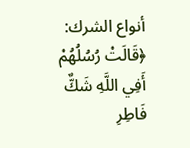أنواع الشرك: ﴿قَالَتْ رُسُلُهُمْ أَفِي اللَّهِ شَكٌّ فَاطِرِ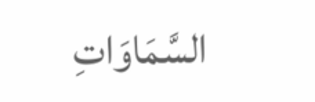السَّمَاوَاتِ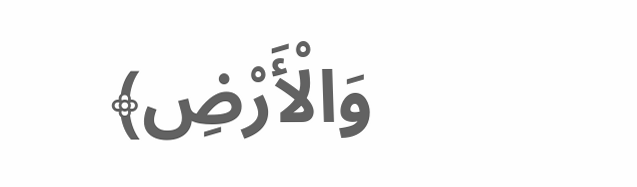وَالْأَرْضِ﴾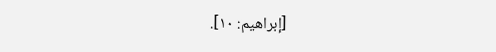[إبراهيم: ١٠].